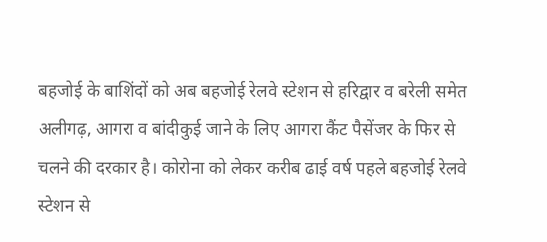बहजोई के बाशिंदों को अब बहजोई रेलवे स्टेशन से हरिद्वार व बरेली समेत अलीगढ़, आगरा व बांदीकुई जाने के लिए आगरा कैंट पैसेंजर के फिर से चलने की दरकार है। कोरोना को लेकर करीब ढाई वर्ष पहले बहजोई रेलवे स्टेशन से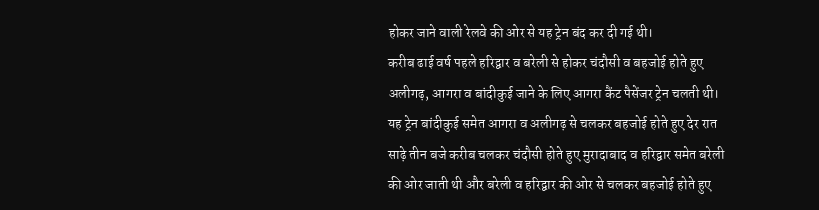होकर जाने वाली रेलवे की ओर से यह ट्रेन बंद कर दी गई थी।
करीब ढाई वर्ष पहले हरिद्वार व बरेली से होकर चंदौसी व बहजोई होते हुए अलीगढ़, आगरा व बांदीकुई जाने के लिए आगरा कैंट पैसेंजर ट्रेन चलती थी। यह ट्रेन बांदीकुई समेत आगरा व अलीगढ़ से चलकर बहजोई होते हुए देर रात साढ़े तीन बजे करीब चलकर चंदौसी होते हुए मुरादाबाद व हरिद्वार समेत बरेली की ओर जाती थी और बरेली व हरिद्वार की ओर से चलकर बहजोई होते हुए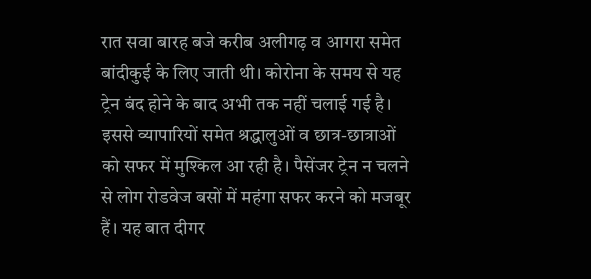रात सवा बारह बजे करीब अलीगढ़ व आगरा समेत बांदीकुई के लिए जाती थी। कोरोना के समय से यह ट्रेन बंद होने के बाद अभी तक नहीं चलाई गई है। इससे व्यापारियों समेत श्रद्धालुओं व छात्र-छात्राओं को सफर में मुश्किल आ रही है। पैसेंजर ट्रेन न चलने से लोग रोडवेज बसों में महंगा सफर करने को मजबूर हैं। यह बात दीगर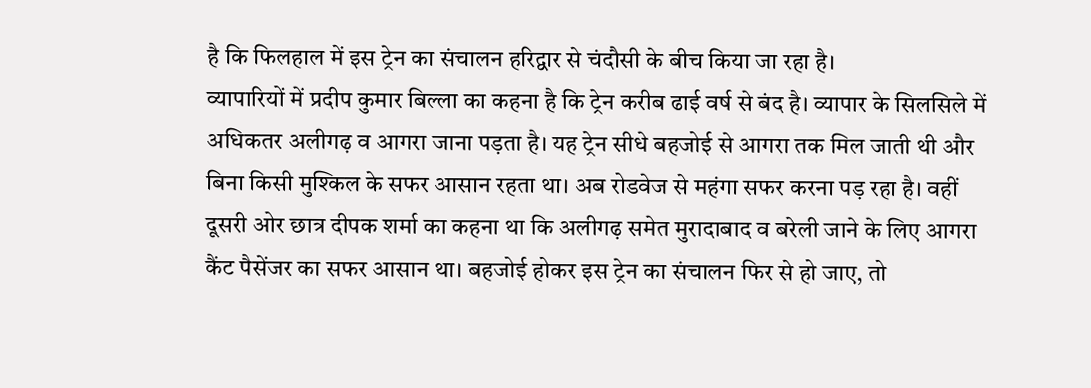है कि फिलहाल में इस ट्रेन का संचालन हरिद्वार से चंदौसी के बीच किया जा रहा है।
व्यापारियों में प्रदीप कुमार बिल्ला का कहना है कि ट्रेन करीब ढाई वर्ष से बंद है। व्यापार के सिलसिले में अधिकतर अलीगढ़ व आगरा जाना पड़ता है। यह ट्रेन सीधे बहजोई से आगरा तक मिल जाती थी और बिना किसी मुश्किल के सफर आसान रहता था। अब रोडवेज से महंगा सफर करना पड़ रहा है। वहीं दूसरी ओर छात्र दीपक शर्मा का कहना था कि अलीगढ़ समेत मुरादाबाद व बरेली जाने के लिए आगरा कैंट पैसेंजर का सफर आसान था। बहजोई होकर इस ट्रेन का संचालन फिर से हो जाए, तो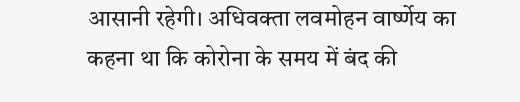आसानी रहेगी। अधिवक्ता लवमोहन वार्ष्णेय का कहना था कि कोरोना के समय में बंद की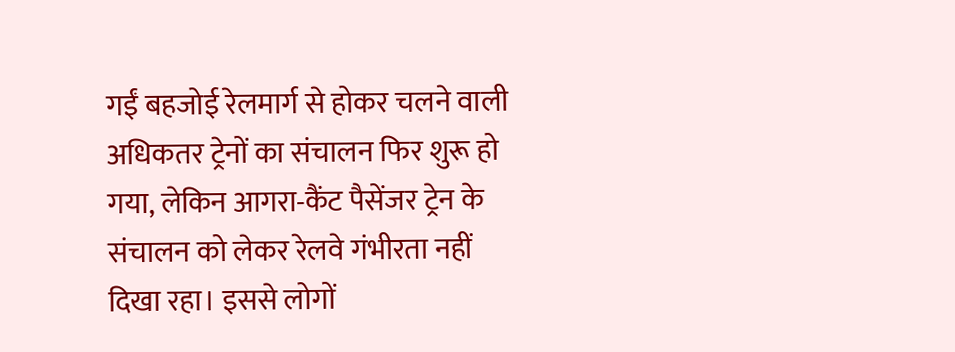गईं बहजोई रेलमार्ग से होकर चलने वाली अधिकतर ट्रेनों का संचालन फिर शुरू हो गया, लेकिन आगरा-कैंट पैसेंजर ट्रेन के संचालन को लेकर रेलवे गंभीरता नहीं दिखा रहा। इससे लोगों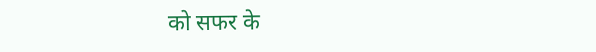को सफर के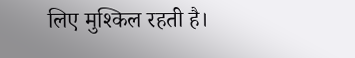लिए मुश्किल रहती है।